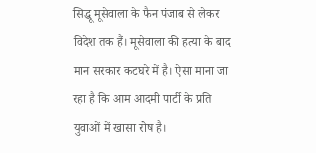सिद्धू मूसेवाला के फैन पंजाब से लेकर विदेश तक हैं। मूसेवाला की हत्या के बाद मान सरकार कटघरे में है। ऐसा माना जा रहा है कि आम आदमी पार्टी के प्रति युवाओं में खासा रोष है।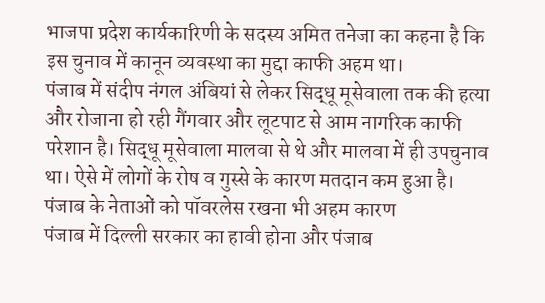भाजपा प्रदेश कार्यकारिणी के सदस्य अमित तनेजा का कहना है कि इस चुनाव में कानून व्यवस्था का मुद्दा काफी अहम था।
पंजाब में संदीप नंगल अंबियां से लेकर सिद्धू मूसेवाला तक की हत्या और रोजाना हो रही गैंगवार और लूटपाट से आम नागरिक काफी परेशान है। सिद्धू मूसेवाला मालवा से थे और मालवा में ही उपचुनाव था। ऐसे में लोगों के रोष व गुस्से के कारण मतदान कम हुआ है।
पंजाब के नेताओं को पॉवरलेस रखना भी अहम कारण
पंजाब में दिल्ली सरकार का हावी होना और पंजाब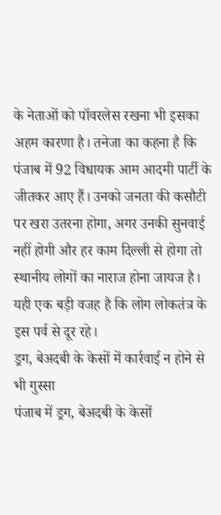के नेताओं को पॉवरलेस रखना भी इसका अहम कारणा है। तनेजा का कहना है कि पंजाब में 92 विधायक आम आदमी पार्टी के जीतकर आए हैं। उनको जनता की कसौटी पर खरा उतरना होगा, अगर उनकी सुनवाई नहीं होगी और हर काम दिल्ली से होगा तो स्थानीय लोगों का नाराज होना जायज है। यही एक बड़ी वजह है कि लोग लोकतंत्र के इस पर्व से दूर रहे।
ड्रग, बेअदबी के केसों में कार्रवाई न होने से भी गुस्सा
पंजाब में ड्रग, बेअदबी के केसों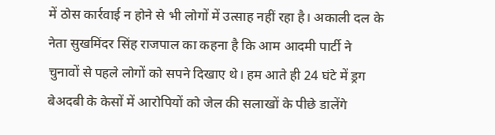में ठोस कार्रवाई न होने से भी लोगों में उत्साह नहीं रहा है। अकाली दल के नेता सुखमिंदर सिंह राजपाल का कहना है कि आम आदमी पार्टी ने चुनावों से पहले लोगों को सपने दिखाए थे। हम आते ही 24 घंटे में ड्रग बेअदबी के केसों में आरोपियों को जेल की सलाखों के पीछे डालेंगे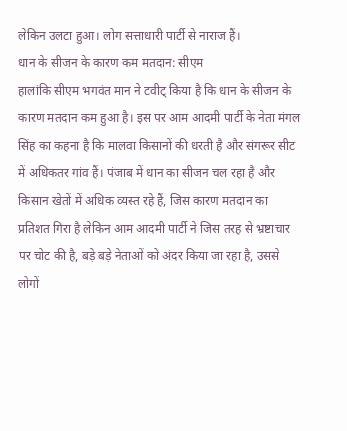लेकिन उलटा हुआ। लोग सत्ताधारी पार्टी से नाराज हैं।
धान के सीजन के कारण कम मतदान: सीएम
हालांकि सीएम भगवंत मान ने टवीट् किया है कि धान के सीजन के कारण मतदान कम हुआ है। इस पर आम आदमी पार्टी के नेता मंगल सिंह का कहना है कि मालवा किसानों की धरती है और संगरूर सीट में अधिकतर गांव हैं। पंजाब में धान का सीजन चल रहा है और किसान खेतों में अधिक व्यस्त रहे हैं, जिस कारण मतदान का प्रतिशत गिरा है लेकिन आम आदमी पार्टी ने जिस तरह से भ्रष्टाचार पर चोट की है, बड़े बड़े नेताओं को अंदर किया जा रहा है, उससे लोगों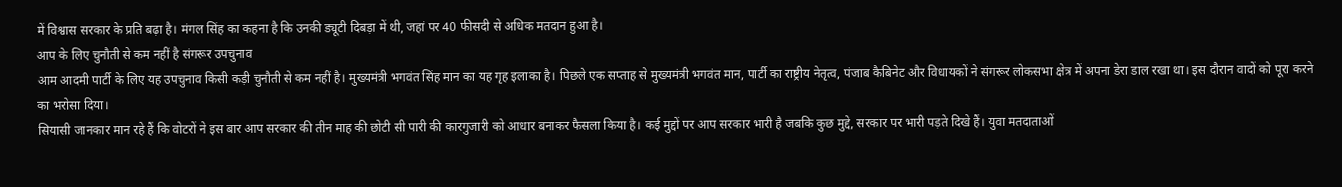में विश्वास सरकार के प्रति बढ़ा है। मंगल सिंह का कहना है कि उनकी ड्यूटी दिबड़ा में थी, जहां पर 40 फीसदी से अधिक मतदान हुआ है।
आप के लिए चुनौती से कम नहीं है संगरूर उपचुनाव
आम आदमी पार्टी के लिए यह उपचुनाव किसी कड़ी चुनौती से कम नहीं है। मुख्यमंत्री भगवंत सिंह मान का यह गृह इलाका है। पिछले एक सप्ताह से मुख्यमंत्री भगवंत मान, पार्टी का राष्ट्रीय नेतृत्व, पंजाब कैबिनेट और विधायकों ने संगरूर लोकसभा क्षेत्र में अपना डेरा डाल रखा था। इस दौरान वादों को पूरा करने का भरोसा दिया।
सियासी जानकार मान रहे हैं कि वोटरों ने इस बार आप सरकार की तीन माह की छोटी सी पारी की कारगुजारी को आधार बनाकर फैसला किया है। कई मुद्दों पर आप सरकार भारी है जबकि कुछ मुद्दे, सरकार पर भारी पड़ते दिखे हैं। युवा मतदाताओं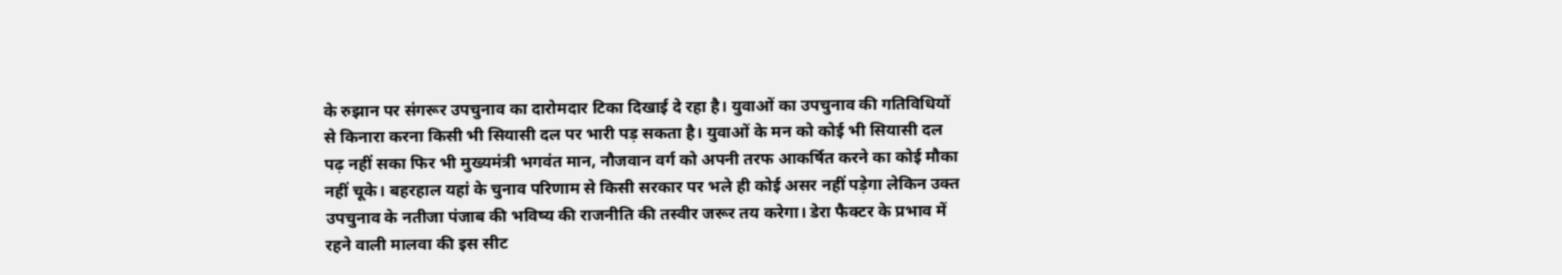के रुझान पर संगरूर उपचुनाव का दारोमदार टिका दिखाई दे रहा है। युवाओं का उपचुनाव की गतिविधियों से किनारा करना किसी भी सियासी दल पर भारी पड़ सकता है। युवाओं के मन को कोई भी सियासी दल पढ़ नहीं सका फिर भी मुख्यमंत्री भगवंत मान, नौजवान वर्ग को अपनी तरफ आकर्षित करने का कोई मौका नहीं चूके। बहरहाल यहां के चुनाव परिणाम से किसी सरकार पर भले ही कोई असर नहीं पड़ेगा लेकिन उक्त उपचुनाव के नतीजा पंजाब की भविष्य की राजनीति की तस्वीर जरूर तय करेगा। डेरा फैक्टर के प्रभाव में रहने वाली मालवा की इस सीट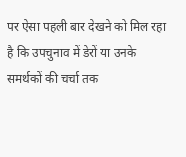पर ऐसा पहली बार देखने को मिल रहा है कि उपचुनाव में डेरों या उनके समर्थकों की चर्चा तक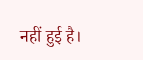नहीं हुई है।